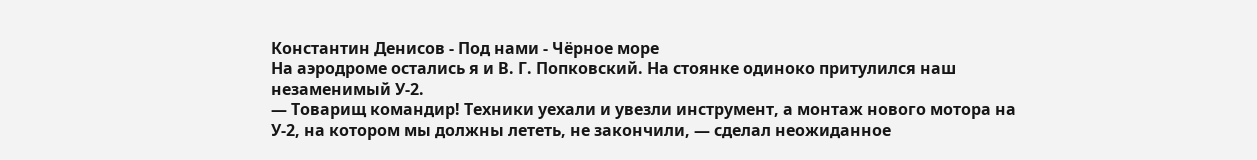Константин Денисов - Под нами - Чёрное море
На аэродроме остались я и В. Г. Попковский. На стоянке одиноко притулился наш незаменимый У-2.
— Товарищ командир! Техники уехали и увезли инструмент, а монтаж нового мотора на У-2, на котором мы должны лететь, не закончили, — сделал неожиданное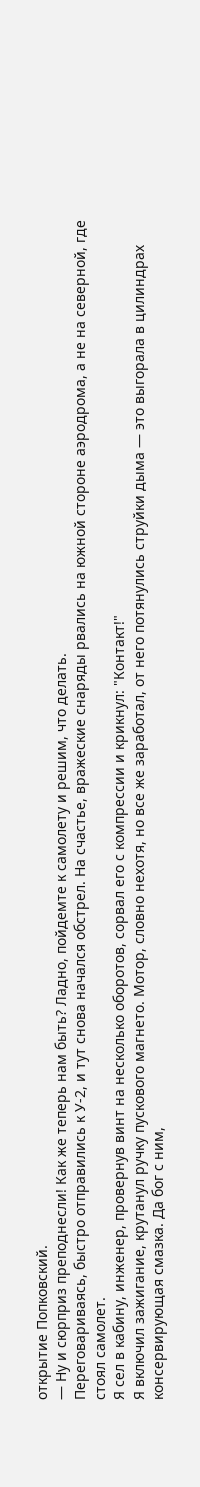открытие Попковский.
— Ну и сюрприз преподнесли! Как же теперь нам быть? Ладно, пойдемте к самолету и решим, что делать.
Переговариваясь, быстро отправились к У-2, и тут снова начался обстрел. На счастье, вражеские снаряды рвались на южной стороне аэродрома, а не на северной, где стоял самолет.
Я сел в кабину, инженер, провернув винт на несколько оборотов, сорвал его с компрессии и крикнул: "Контакт!"
Я включил зажигание, крутанул ручку пускового магнето. Мотор, словно нехотя, но все же заработал, от него потянулись струйки дыма — это выгорала в цилиндрах консервирующая смазка. Да бог с ним,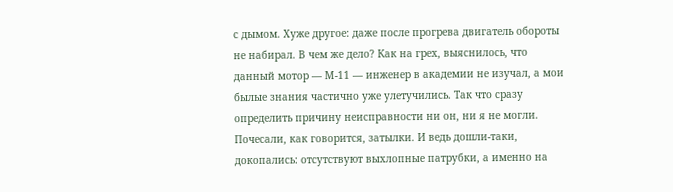с дымом. Хуже другое: даже после прогрева двигатель обороты не набирал. В чем же дело? Как на грех, выяснилось, что данный мотор — М-11 — инженер в академии не изучал, а мои былые знания частично уже улетучились. Так что сразу определить причину неисправности ни он, ни я не могли.
Почесали, как говорится, затылки. И ведь дошли-таки, докопались: отсутствуют выхлопные патрубки, а именно на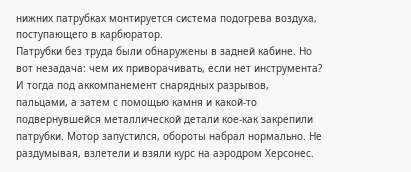нижних патрубках монтируется система подогрева воздуха, поступающего в карбюратор.
Патрубки без труда были обнаружены в задней кабине. Но вот незадача: чем их приворачивать, если нет инструмента? И тогда под аккомпанемент снарядных разрывов, пальцами, а затем с помощью камня и какой-то подвернувшейся металлической детали кое-как закрепили патрубки. Мотор запустился, обороты набрал нормально. Не раздумывая, взлетели и взяли курс на аэродром Херсонес.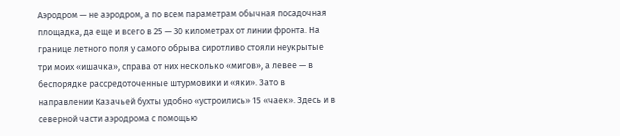Аэродром — не аэродром, а по всем параметрам обычная посадочная площадка, да еще и всего в 25 — 30 километрах от линии фронта. На границе летного поля у самого обрыва сиротливо стояли неукрытые три моих «ишачка», справа от них несколько «мигов», а левее — в беспорядке рассредоточенные штурмовики и «яки». Зато в направлении Казачьей бухты удобно «устроились» 15 «чаек». Здесь и в северной части аэродрома с помощью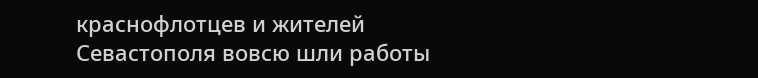краснофлотцев и жителей Севастополя вовсю шли работы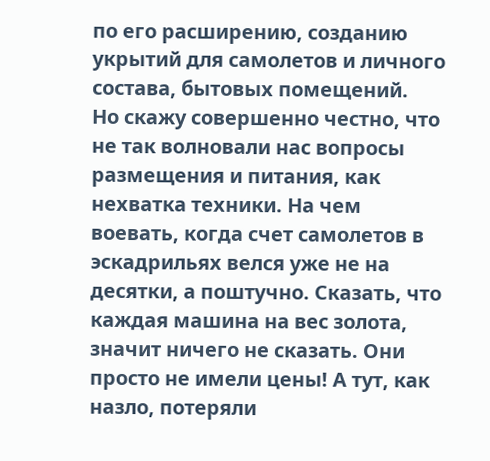по его расширению, созданию укрытий для самолетов и личного состава, бытовых помещений.
Но скажу совершенно честно, что не так волновали нас вопросы размещения и питания, как нехватка техники. На чем воевать, когда счет самолетов в эскадрильях велся уже не на десятки, а поштучно. Сказать, что каждая машина на вес золота, значит ничего не сказать. Они просто не имели цены! А тут, как назло, потеряли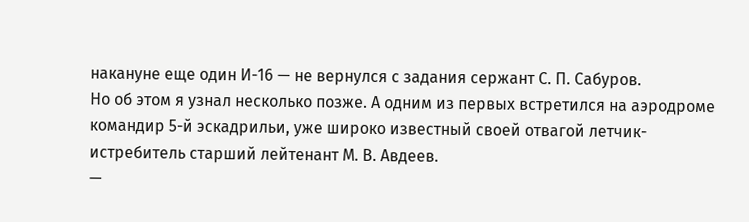накануне еще один И-16 — не вернулся с задания сержант С. П. Сабуров.
Но об этом я узнал несколько позже. А одним из первых встретился на аэродроме командир 5-й эскадрильи, уже широко известный своей отвагой летчик-истребитель старший лейтенант М. В. Авдеев.
—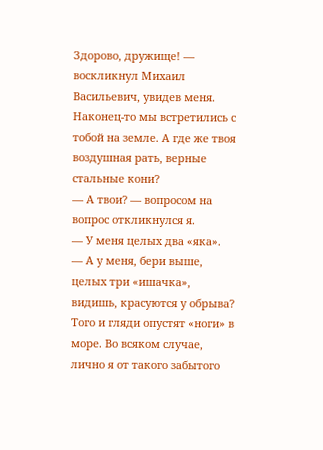Здорово, дружище! — воскликнул Михаил Васильевич, увидев меня. Наконец-то мы встретились с тобой на земле. А где же твоя воздушная рать, верные стальные кони?
— А твои? — вопросом на вопрос откликнулся я.
— У меня целых два «яка».
— А у меня, бери выше, целых три «ишачка», видишь, красуются у обрыва? Того и гляди опустят «ноги» в море. Во всяком случае, лично я от такого забытого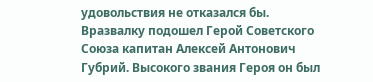удовольствия не отказался бы.
Вразвалку подошел Герой Советского Союза капитан Алексей Антонович Губрий. Высокого звания Героя он был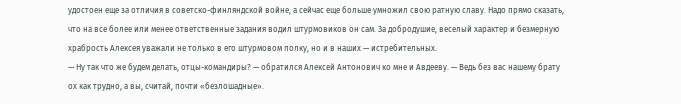удостоен еще за отличия в советско-финляндской войне, а сейчас еще больше умножил свою ратную славу. Надо прямо сказать, что на все более или менее ответственные задания водил штурмовиков он сам. За добродушие, веселый характер и безмерную храбрость Алексея уважали не только в его штурмовом полку, но и в наших — истребительных.
— Ну так что же будем делать, отцы-командиры? — обратился Алексей Антонович ко мне и Авдееву. — Ведь без вас нашему брату ох как трудно, а вы, считай, почти «безлошадные».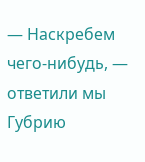— Наскребем чего-нибудь, — ответили мы Губрию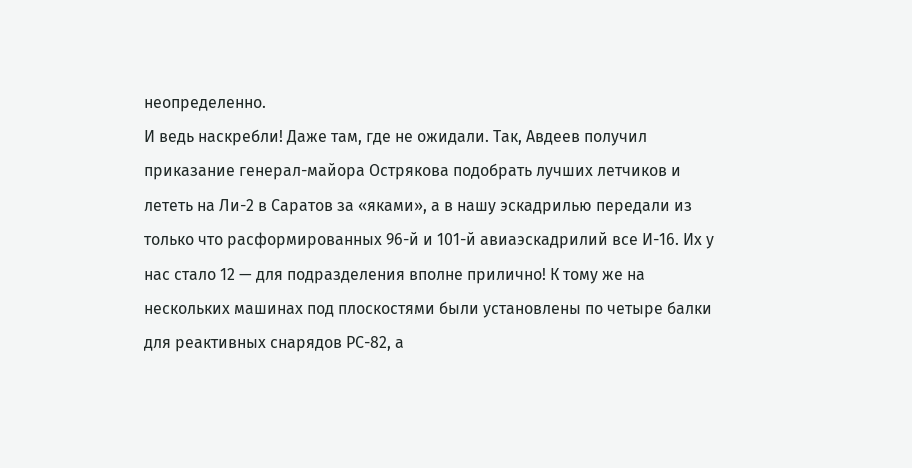неопределенно.
И ведь наскребли! Даже там, где не ожидали. Так, Авдеев получил приказание генерал-майора Острякова подобрать лучших летчиков и лететь на Ли-2 в Саратов за «яками», а в нашу эскадрилью передали из только что расформированных 96-й и 101-й авиаэскадрилий все И-16. Их у нас стало 12 — для подразделения вполне прилично! К тому же на нескольких машинах под плоскостями были установлены по четыре балки для реактивных снарядов РС-82, а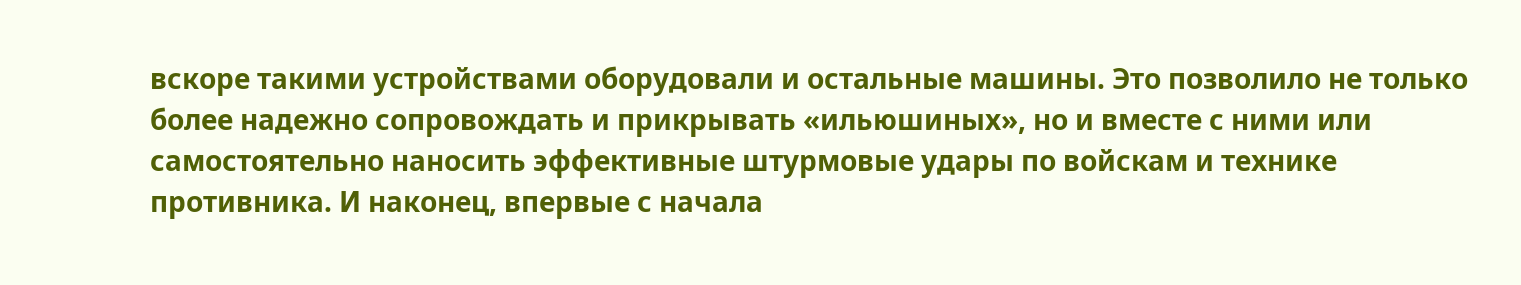вскоре такими устройствами оборудовали и остальные машины. Это позволило не только более надежно сопровождать и прикрывать «ильюшиных», но и вместе с ними или самостоятельно наносить эффективные штурмовые удары по войскам и технике противника. И наконец, впервые с начала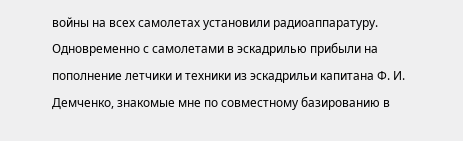войны на всех самолетах установили радиоаппаратуру.
Одновременно с самолетами в эскадрилью прибыли на пополнение летчики и техники из эскадрильи капитана Ф. И. Демченко, знакомые мне по совместному базированию в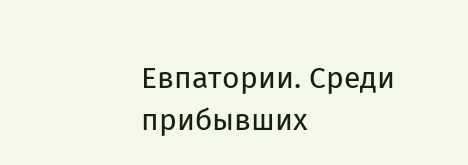Евпатории. Среди прибывших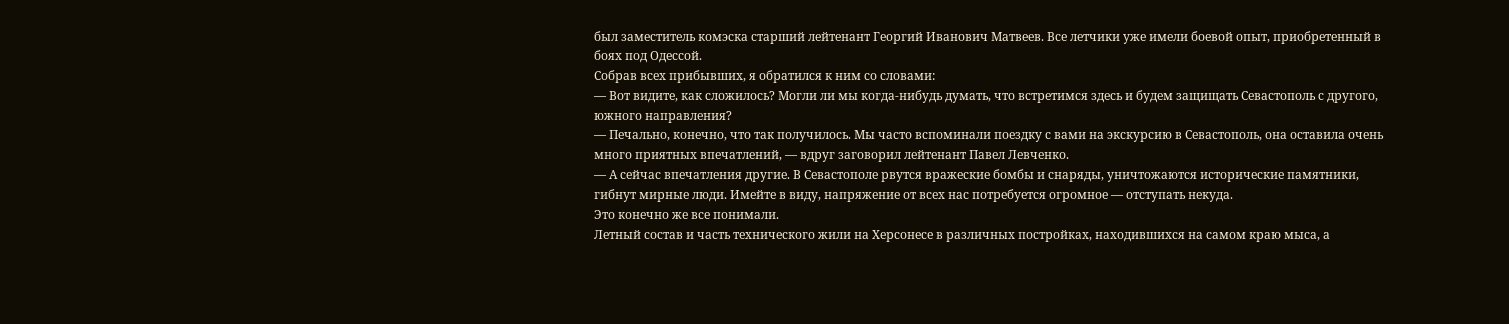был заместитель комэска старший лейтенант Георгий Иванович Матвеев. Все летчики уже имели боевой опыт, приобретенный в боях под Одессой.
Собрав всех прибывших, я обратился к ним со словами:
— Вот видите, как сложилось? Могли ли мы когда-нибудь думать, что встретимся здесь и будем защищать Севастополь с другого, южного направления?
— Печально, конечно, что так получилось. Мы часто вспоминали поездку с вами на экскурсию в Севастополь, она оставила очень много приятных впечатлений, — вдруг заговорил лейтенант Павел Левченко.
— А сейчас впечатления другие. В Севастополе рвутся вражеские бомбы и снаряды, уничтожаются исторические памятники, гибнут мирные люди. Имейте в виду, напряжение от всех нас потребуется огромное — отступать некуда.
Это конечно же все понимали.
Летный состав и часть технического жили на Херсонесе в различных постройках, находившихся на самом краю мыса, а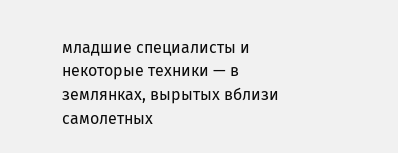младшие специалисты и некоторые техники — в землянках, вырытых вблизи самолетных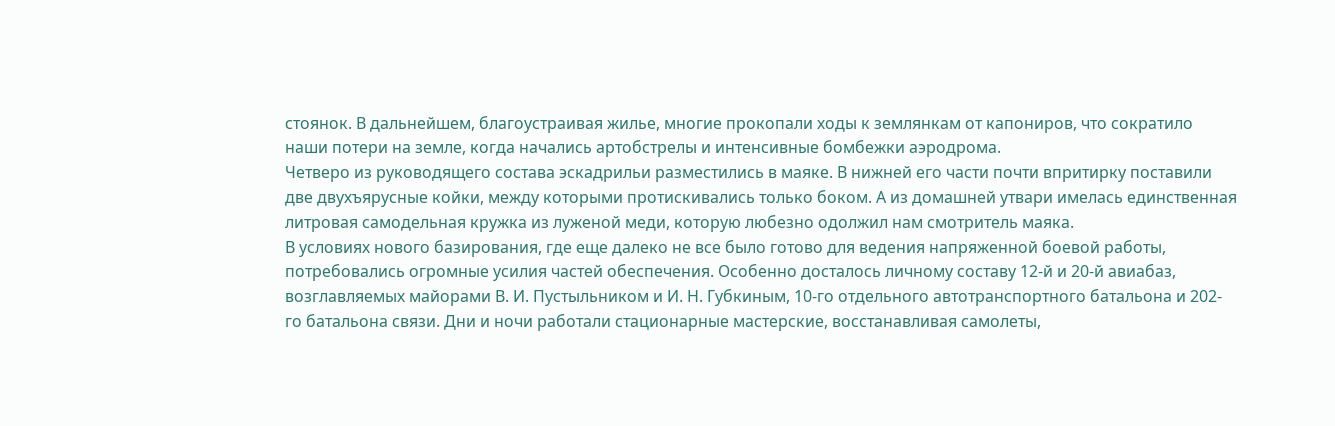стоянок. В дальнейшем, благоустраивая жилье, многие прокопали ходы к землянкам от капониров, что сократило наши потери на земле, когда начались артобстрелы и интенсивные бомбежки аэродрома.
Четверо из руководящего состава эскадрильи разместились в маяке. В нижней его части почти впритирку поставили две двухъярусные койки, между которыми протискивались только боком. А из домашней утвари имелась единственная литровая самодельная кружка из луженой меди, которую любезно одолжил нам смотритель маяка.
В условиях нового базирования, где еще далеко не все было готово для ведения напряженной боевой работы, потребовались огромные усилия частей обеспечения. Особенно досталось личному составу 12-й и 20-й авиабаз, возглавляемых майорами В. И. Пустыльником и И. Н. Губкиным, 10-го отдельного автотранспортного батальона и 202-го батальона связи. Дни и ночи работали стационарные мастерские, восстанавливая самолеты,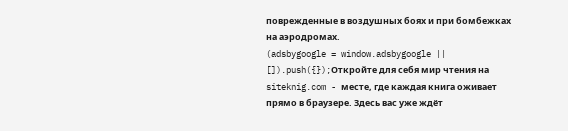поврежденные в воздушных боях и при бомбежках на аэродромах.
(adsbygoogle = window.adsbygoogle || []).push({});Откройте для себя мир чтения на siteknig.com - месте, где каждая книга оживает прямо в браузере. Здесь вас уже ждёт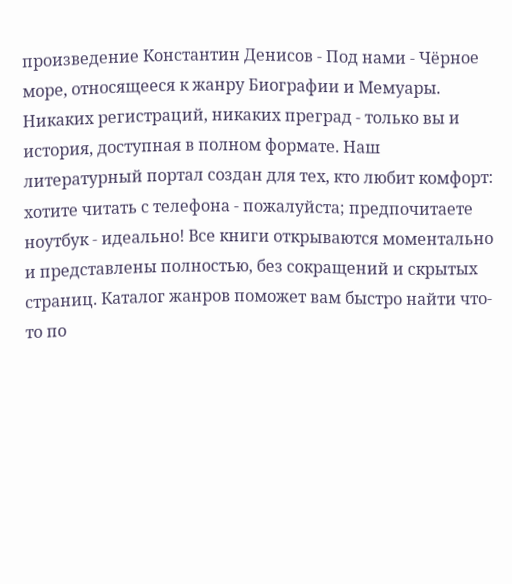произведение Константин Денисов - Под нами - Чёрное море, относящееся к жанру Биографии и Мемуары. Никаких регистраций, никаких преград - только вы и история, доступная в полном формате. Наш литературный портал создан для тех, кто любит комфорт: хотите читать с телефона - пожалуйста; предпочитаете ноутбук - идеально! Все книги открываются моментально и представлены полностью, без сокращений и скрытых страниц. Каталог жанров поможет вам быстро найти что-то по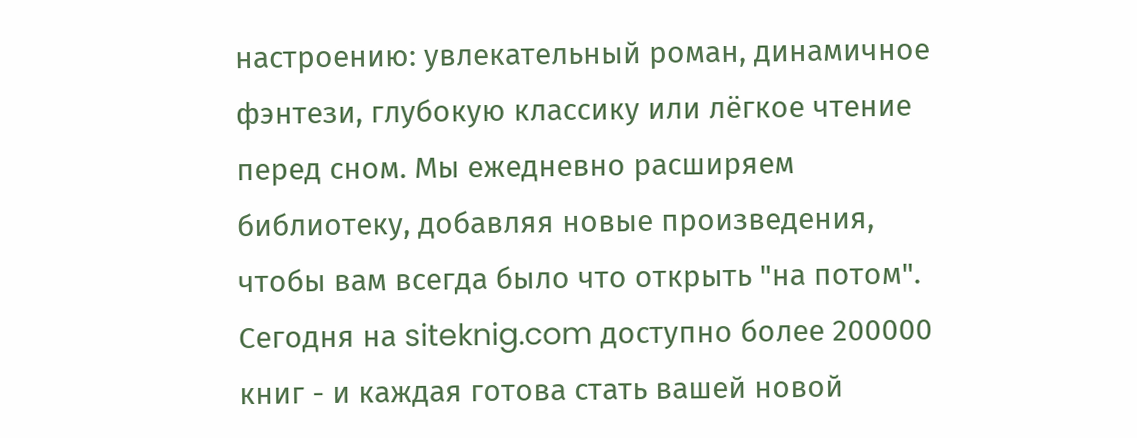настроению: увлекательный роман, динамичное фэнтези, глубокую классику или лёгкое чтение перед сном. Мы ежедневно расширяем библиотеку, добавляя новые произведения, чтобы вам всегда было что открыть "на потом". Сегодня на siteknig.com доступно более 200000 книг - и каждая готова стать вашей новой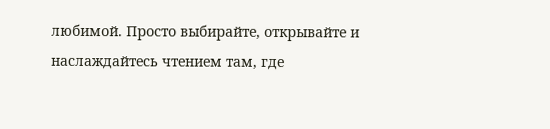любимой. Просто выбирайте, открывайте и наслаждайтесь чтением там, где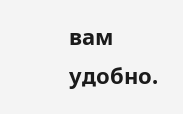вам удобно.